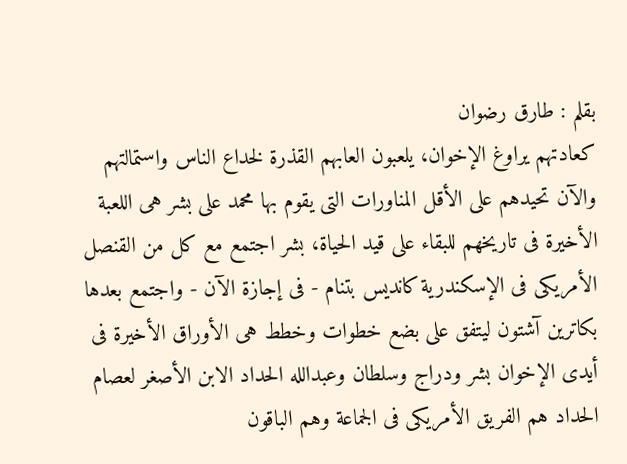بقلم : طارق رضوان
كعادتهم يراوغ الإخوان، يلعبون العابهم القذرة لخداع الناس واستمالتهم والآن تحيدهم على الأقل المناورات التى يقوم بها محمد على بشر هى اللعبة الأخيرة فى تاريخهم للبقاء على قيد الحياة، بشر اجتمع مع كل من القنصل الأمريكى فى الإسكندرية كانديس بتنام - فى إجازة الآن - واجتمع بعدها بكاترين آشتون ليتفق على بضع خطوات وخطط هى الأوراق الأخيرة فى أيدى الإخوان بشر ودراج وسلطان وعبدالله الحداد الابن الأصغر لعصام الحداد هم الفريق الأمريكى فى الجماعة وهم الباقون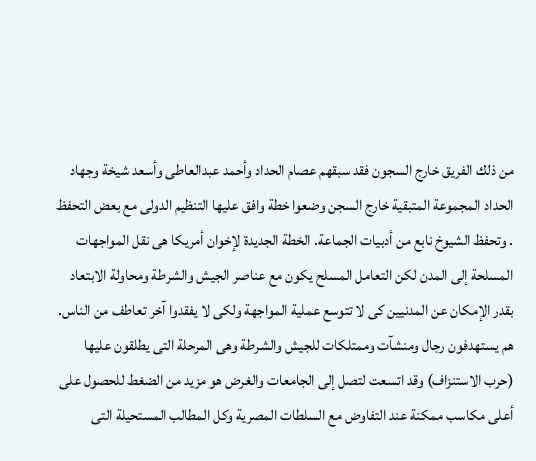من ذلك الفريق خارج السجون فقد سبقهم عصام الحداد وأحمد عبدالعاطى وأسعد شيخة وجهاد الحداد المجموعة المتبقية خارج السجن وضعوا خطة وافق عليها التنظيم الدولى مع بعض التحفظ . وتحفظ الشيوخ نابع من أدبيات الجماعة. الخطة الجديدة لإخوان أمريكا هى نقل المواجهات المسلحة إلى المدن لكن التعامل المسلح يكون مع عناصر الجيش والشرطة ومحاولة الابتعاد بقدر الإمكان عن المدنيين كى لا تتوسع عملية المواجهة ولكى لا يفقدوا آخر تعاطف من الناس. هم يستهدفون رجال ومنشآت وممتلكات للجيش والشرطة وهى المرحلة التى يطلقون عليها (حرب الاستنزاف) وقد اتسعت لتصل إلى الجامعات والغرض هو مزيد من الضغط للحصول على أعلى مكاسب ممكنة عند التفاوض مع السلطات المصرية وكل المطالب المستحيلة التى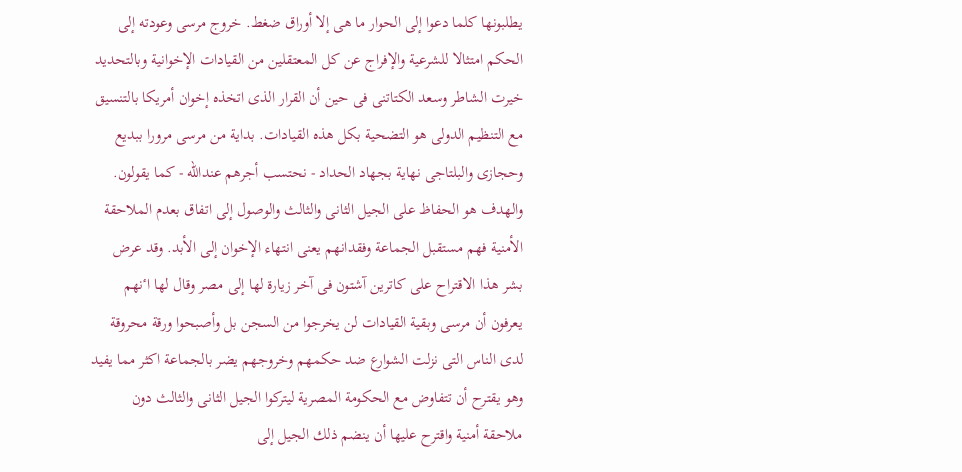يطلبونها كلما دعوا إلى الحوار ما هى إلا أوراق ضغط. خروج مرسى وعودته إلى الحكم امتثالا للشرعية والإفراج عن كل المعتقلين من القيادات الإخوانية وبالتحديد خيرت الشاطر وسعد الكتاتنى فى حين أن القرار الذى اتخذه إخوان أمريكا بالتنسيق مع التنظيم الدولى هو التضحية بكل هذه القيادات. بداية من مرسى مرورا ببديع وحجازى والبلتاجى نهاية بجهاد الحداد - نحتسب أجرهم عندالله - كما يقولون. والهدف هو الحفاظ على الجيل الثانى والثالث والوصول إلى اتفاق بعدم الملاحقة الأمنية فهم مستقبل الجماعة وفقدانهم يعنى انتهاء الإخوان إلى الأبد. وقد عرض بشر هذا الاقتراح على كاترين آشتون فى آخر زيارة لها إلى مصر وقال لها اٴنهم يعرفون أن مرسى وبقية القيادات لن يخرجوا من السجن بل وأصبحوا ورقة محروقة لدى الناس التى نزلت الشوارع ضد حكمهم وخروجهم يضر بالجماعة اكثر مما يفيد وهو يقترح أن تتفاوض مع الحكومة المصرية ليتركوا الجيل الثانى والثالث دون ملاحقة أمنية واقترح عليها أن ينضم ذلك الجيل إلى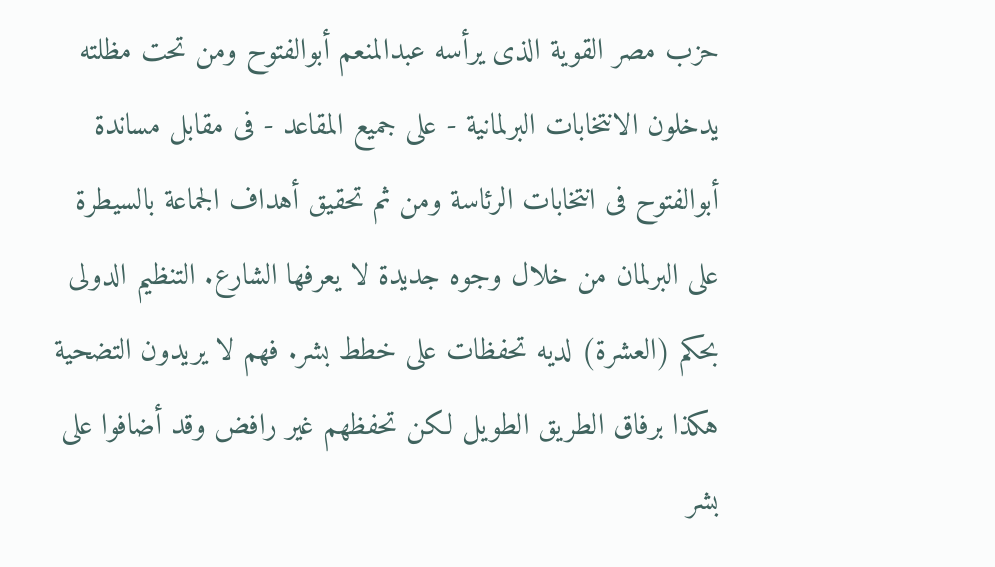حزب مصر القوية الذى يرأسه عبدالمنعم أبوالفتوح ومن تحت مظلته يدخلون الانتخابات البرلمانية - على جميع المقاعد - فى مقابل مساندة أبوالفتوح فى انتخابات الرئاسة ومن ثم تحقيق أهداف الجماعة بالسيطرة على البرلمان من خلال وجوه جديدة لا يعرفها الشارع. التنظيم الدولى بحكم (العشرة) لديه تحفظات على خطط بشر. فهم لا يريدون التضحية هكذا برفاق الطريق الطويل لكن تحفظهم غير رافض وقد أضافوا على بشر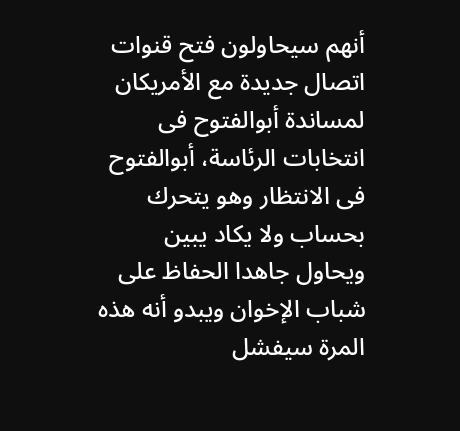أنهم سيحاولون فتح قنوات اتصال جديدة مع الأمريكان لمساندة أبوالفتوح فى انتخابات الرئاسة، أبوالفتوح فى الانتظار وهو يتحرك بحساب ولا يكاد يبين ويحاول جاهدا الحفاظ على شباب الإخوان ويبدو أنه هذه المرة سيفشل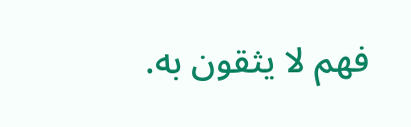فهم لا يثقون به.